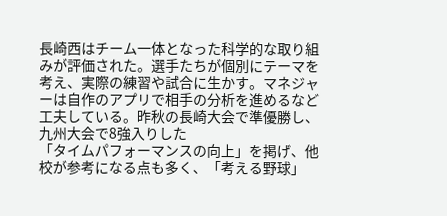長崎西はチーム一体となった科学的な取り組みが評価された。選手たちが個別にテーマを考え、実際の練習や試合に生かす。マネジャーは自作のアプリで相手の分析を進めるなど工夫している。昨秋の長崎大会で準優勝し、九州大会で8強入りした
「タイムパフォーマンスの向上」を掲げ、他校が参考になる点も多く、「考える野球」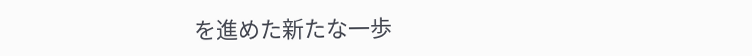を進めた新たな一歩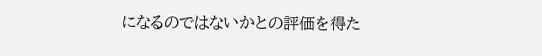になるのではないかとの評価を得た